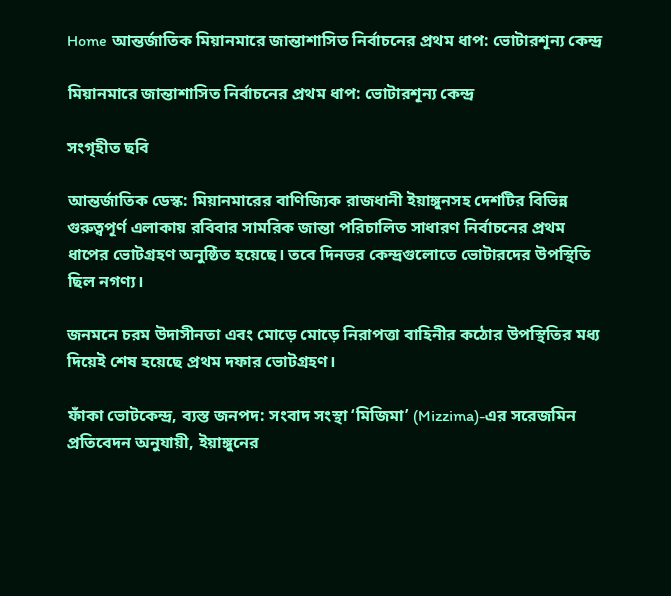Home আন্তর্জাতিক মিয়ানমারে জান্তাশাসিত নির্বাচনের প্রথম ধাপ: ভোটারশূন্য কেন্দ্র

মিয়ানমারে জান্তাশাসিত নির্বাচনের প্রথম ধাপ: ভোটারশূন্য কেন্দ্র

সংগৃহীত ছবি

আন্তর্জাতিক ডেস্ক: মিয়ানমারের বাণিজ্যিক রাজধানী ইয়াঙ্গুনসহ দেশটির বিভিন্ন গুরুত্বপূর্ণ এলাকায় রবিবার সামরিক জান্তা পরিচালিত সাধারণ নির্বাচনের প্রথম ধাপের ভোটগ্রহণ অনুষ্ঠিত হয়েছে। তবে দিনভর কেন্দ্রগুলোতে ভোটারদের উপস্থিতি ছিল নগণ্য।

জনমনে চরম উদাসীনতা এবং মোড়ে মোড়ে নিরাপত্তা বাহিনীর কঠোর উপস্থিতির মধ্য দিয়েই শেষ হয়েছে প্রথম দফার ভোটগ্রহণ।

ফাঁকা ভোটকেন্দ্র, ব্যস্ত জনপদ: সংবাদ সংস্থা ‘মিজিমা’ (Mizzima)-এর সরেজমিন প্রতিবেদন অনুযায়ী, ইয়াঙ্গুনের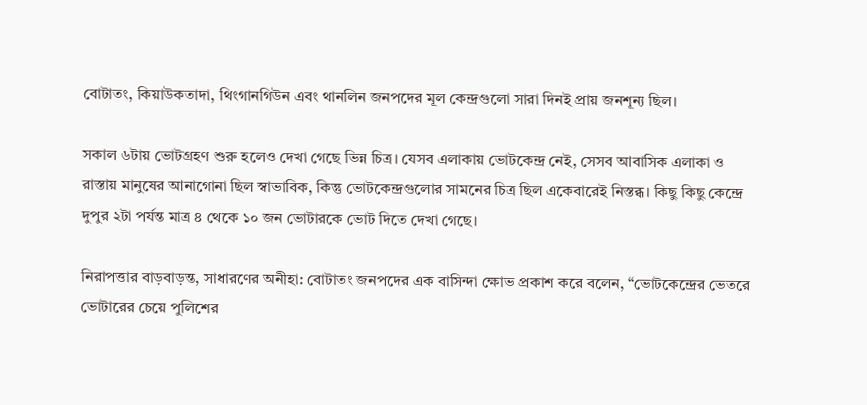বোটাতং, কিয়াউকতাদা, থিংগানগিউন এবং থানলিন জনপদের মূল কেন্দ্রগুলো সারা দিনই প্রায় জনশূন্য ছিল।

সকাল ৬টায় ভোটগ্রহণ শুরু হলেও দেখা গেছে ভিন্ন চিত্র। যেসব এলাকায় ভোটকেন্দ্র নেই, সেসব আবাসিক এলাকা ও রাস্তায় মানুষের আনাগোনা ছিল স্বাভাবিক, কিন্তু ভোটকেন্দ্রগুলোর সামনের চিত্র ছিল একেবারেই নিস্তব্ধ। কিছু কিছু কেন্দ্রে দুপুর ২টা পর্যন্ত মাত্র ৪ থেকে ১০ জন ভোটারকে ভোট দিতে দেখা গেছে।

নিরাপত্তার বাড়বাড়ন্ত, সাধারণের অনীহা: বোটাতং জনপদের এক বাসিন্দা ক্ষোভ প্রকাশ করে বলেন, “ভোটকেন্দ্রের ভেতরে ভোটারের চেয়ে পুলিশের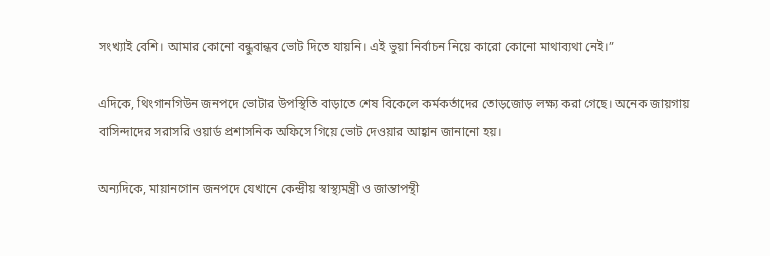সংখ্যাই বেশি। আমার কোনো বন্ধুবান্ধব ভোট দিতে যায়নি। এই ভুয়া নির্বাচন নিয়ে কারো কোনো মাথাব্যথা নেই।”

এদিকে, থিংগানগিউন জনপদে ভোটার উপস্থিতি বাড়াতে শেষ বিকেলে কর্মকর্তাদের তোড়জোড় লক্ষ্য করা গেছে। অনেক জায়গায় বাসিন্দাদের সরাসরি ওয়ার্ড প্রশাসনিক অফিসে গিয়ে ভোট দেওয়ার আহ্বান জানানো হয়।

অন্যদিকে, মায়ানগোন জনপদে যেখানে কেন্দ্রীয় স্বাস্থ্যমন্ত্রী ও জান্তাপন্থী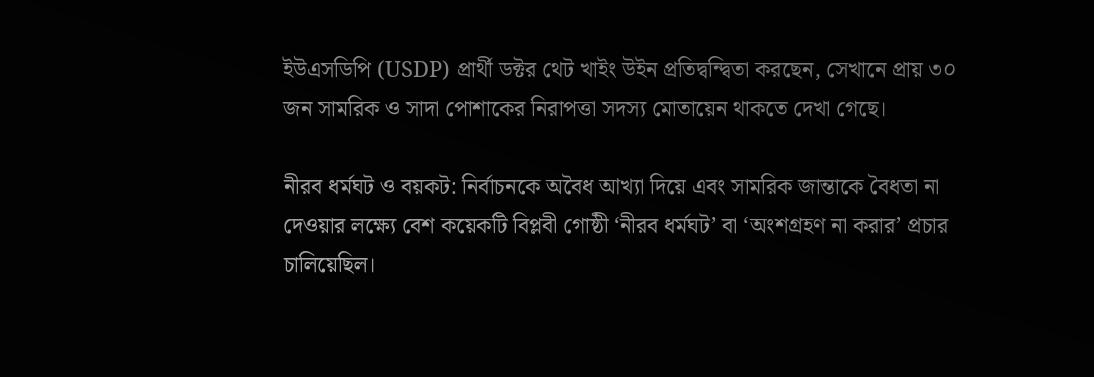ইউএসডিপি (USDP) প্রার্থী ডক্টর থেট খাইং উইন প্রতিদ্বন্দ্বিতা করছেন, সেখানে প্রায় ৩০ জন সামরিক ও সাদা পোশাকের নিরাপত্তা সদস্য মোতায়েন থাকতে দেখা গেছে।

নীরব ধর্মঘট ও বয়কট: নির্বাচনকে অবৈধ আখ্যা দিয়ে এবং সামরিক জান্তাকে বৈধতা না দেওয়ার লক্ষ্যে বেশ কয়েকটি বিপ্লবী গোষ্ঠী ‘নীরব ধর্মঘট’ বা ‘অংশগ্রহণ না করার’ প্রচার চালিয়েছিল।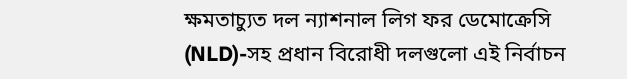ক্ষমতাচ্যুত দল ন্যাশনাল লিগ ফর ডেমোক্রেসি (NLD)-সহ প্রধান বিরোধী দলগুলো এই নির্বাচন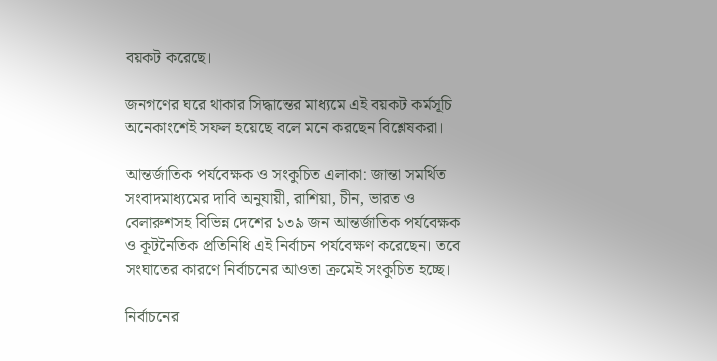বয়কট করেছে।

জনগণের ঘরে থাকার সিদ্ধান্তের মাধ্যমে এই বয়কট কর্মসূচি অনেকাংশেই সফল হয়েছে বলে মনে করছেন বিশ্লেষকরা।

আন্তর্জাতিক পর্যবেক্ষক ও সংকুচিত এলাকা: জান্তা সমর্থিত সংবাদমাধ্যমের দাবি অনুযায়ী, রাশিয়া, চীন, ভারত ও বেলারুশসহ বিভিন্ন দেশের ১৩৯ জন আন্তর্জাতিক পর্যবেক্ষক ও কূটনৈতিক প্রতিনিধি এই নির্বাচন পর্যবেক্ষণ করেছেন। তবে সংঘাতের কারণে নির্বাচনের আওতা ক্রমেই সংকুচিত হচ্ছে।

নির্বাচনের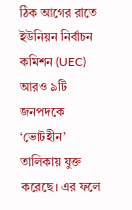ঠিক আগের রাতে ইউনিয়ন নির্বাচন কমিশন (UEC) আরও ৯টি জনপদকে ‘ভোটহীন’ তালিকায় যুক্ত করেছে। এর ফলে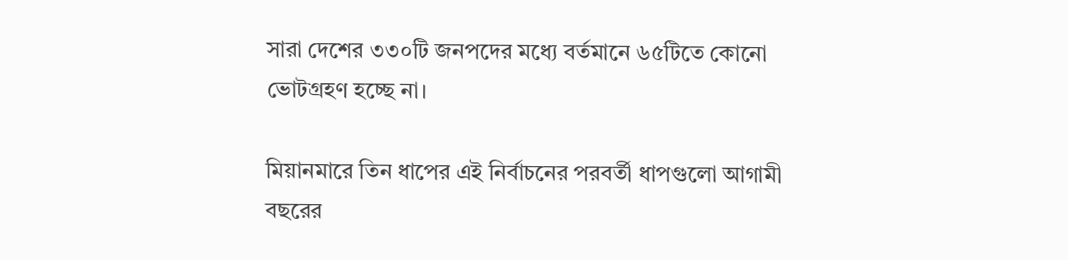সারা দেশের ৩৩০টি জনপদের মধ্যে বর্তমানে ৬৫টিতে কোনো ভোটগ্রহণ হচ্ছে না।

মিয়ানমারে তিন ধাপের এই নির্বাচনের পরবর্তী ধাপগুলো আগামী বছরের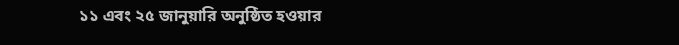১১ এবং ২৫ জানুয়ারি অনুষ্ঠিত হওয়ার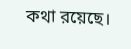কথা রয়েছে।